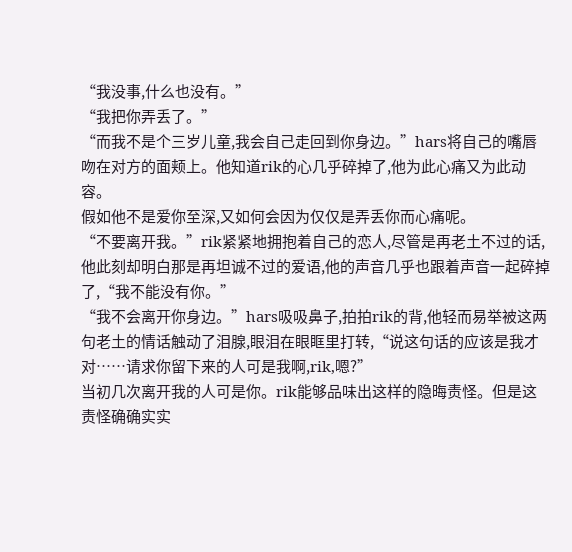“我没事,什么也没有。”
“我把你弄丢了。”
“而我不是个三岁儿童,我会自己走回到你身边。”hars将自己的嘴唇吻在对方的面颊上。他知道rik的心几乎碎掉了,他为此心痛又为此动容。
假如他不是爱你至深,又如何会因为仅仅是弄丢你而心痛呢。
“不要离开我。”rik紧紧地拥抱着自己的恋人,尽管是再老土不过的话,他此刻却明白那是再坦诚不过的爱语,他的声音几乎也跟着声音一起碎掉了,“我不能没有你。”
“我不会离开你身边。”hars吸吸鼻子,拍拍rik的背,他轻而易举被这两句老土的情话触动了泪腺,眼泪在眼眶里打转,“说这句话的应该是我才对……请求你留下来的人可是我啊,rik,嗯?”
当初几次离开我的人可是你。rik能够品味出这样的隐晦责怪。但是这责怪确确实实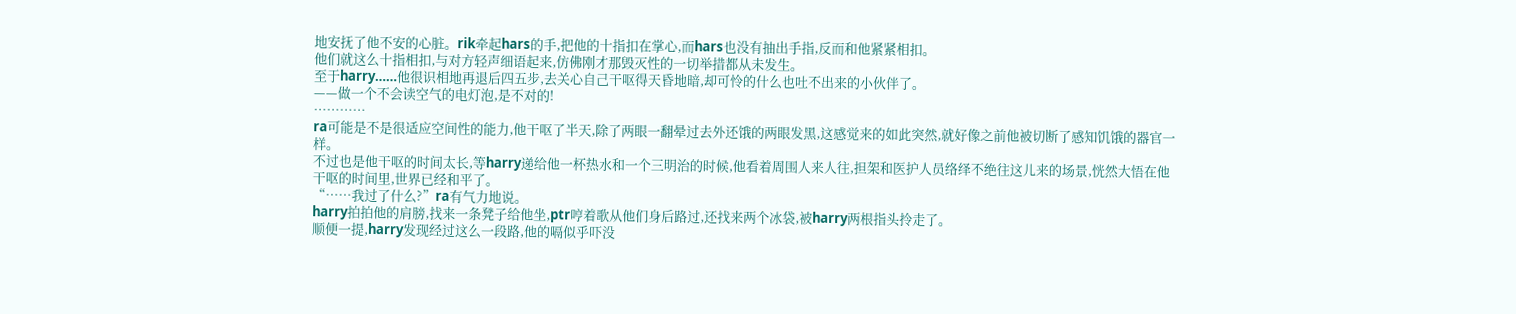地安抚了他不安的心脏。rik牵起hars的手,把他的十指扣在掌心,而hars也没有抽出手指,反而和他紧紧相扣。
他们就这么十指相扣,与对方轻声细语起来,仿佛刚才那毁灭性的一切举措都从未发生。
至于harry……他很识相地再退后四五步,去关心自己干呕得天昏地暗,却可怜的什么也吐不出来的小伙伴了。
——做一个不会读空气的电灯泡,是不对的!
…………
ra可能是不是很适应空间性的能力,他干呕了半天,除了两眼一翻晕过去外还饿的两眼发黑,这感觉来的如此突然,就好像之前他被切断了感知饥饿的器官一样。
不过也是他干呕的时间太长,等harry递给他一杯热水和一个三明治的时候,他看着周围人来人往,担架和医护人员络绎不绝往这儿来的场景,恍然大悟在他干呕的时间里,世界已经和平了。
“……我过了什么?”ra有气力地说。
harry拍拍他的肩膀,找来一条凳子给他坐,ptr哼着歌从他们身后路过,还找来两个冰袋,被harry两根指头拎走了。
顺便一提,harry发现经过这么一段路,他的嗝似乎吓没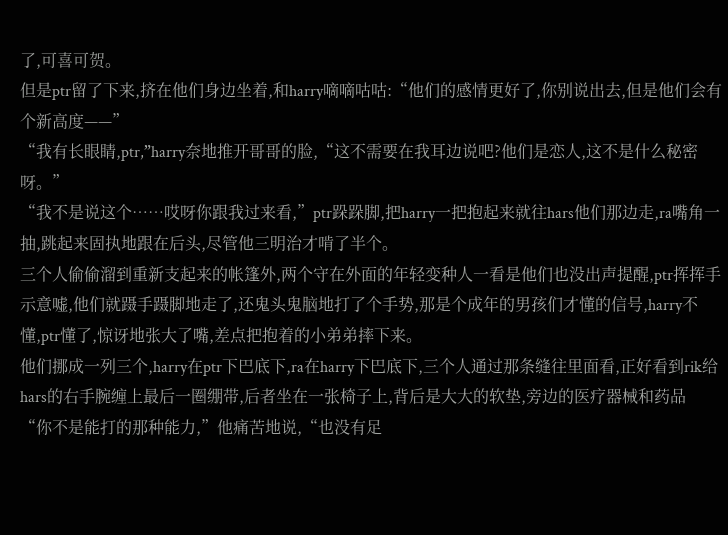了,可喜可贺。
但是ptr留了下来,挤在他们身边坐着,和harry嘀嘀咕咕:“他们的感情更好了,你别说出去,但是他们会有个新高度——”
“我有长眼睛,ptr,”harry奈地推开哥哥的脸,“这不需要在我耳边说吧?他们是恋人,这不是什么秘密呀。”
“我不是说这个……哎呀你跟我过来看,”ptr跺跺脚,把harry一把抱起来就往hars他们那边走,ra嘴角一抽,跳起来固执地跟在后头,尽管他三明治才啃了半个。
三个人偷偷溜到重新支起来的帐篷外,两个守在外面的年轻变种人一看是他们也没出声提醒,ptr挥挥手示意嘘,他们就蹑手蹑脚地走了,还鬼头鬼脑地打了个手势,那是个成年的男孩们才懂的信号,harry不懂,ptr懂了,惊讶地张大了嘴,差点把抱着的小弟弟摔下来。
他们挪成一列三个,harry在ptr下巴底下,ra在harry下巴底下,三个人通过那条缝往里面看,正好看到rik给hars的右手腕缠上最后一圈绷带,后者坐在一张椅子上,背后是大大的软垫,旁边的医疗器械和药品
“你不是能打的那种能力,”他痛苦地说,“也没有足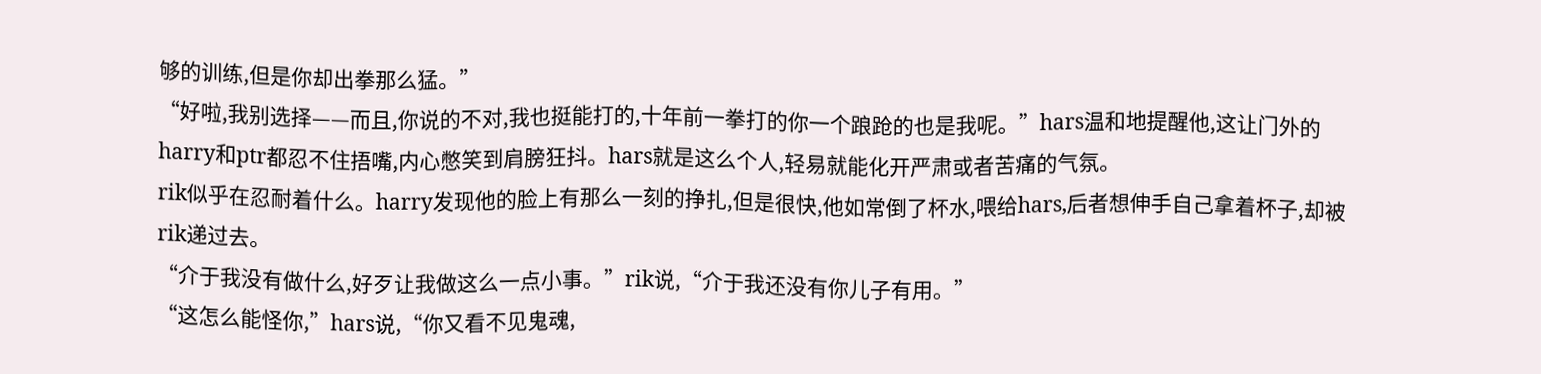够的训练,但是你却出拳那么猛。”
“好啦,我别选择——而且,你说的不对,我也挺能打的,十年前一拳打的你一个踉跄的也是我呢。”hars温和地提醒他,这让门外的harry和ptr都忍不住捂嘴,内心憋笑到肩膀狂抖。hars就是这么个人,轻易就能化开严肃或者苦痛的气氛。
rik似乎在忍耐着什么。harry发现他的脸上有那么一刻的挣扎,但是很快,他如常倒了杯水,喂给hars,后者想伸手自己拿着杯子,却被rik递过去。
“介于我没有做什么,好歹让我做这么一点小事。”rik说,“介于我还没有你儿子有用。”
“这怎么能怪你,”hars说,“你又看不见鬼魂,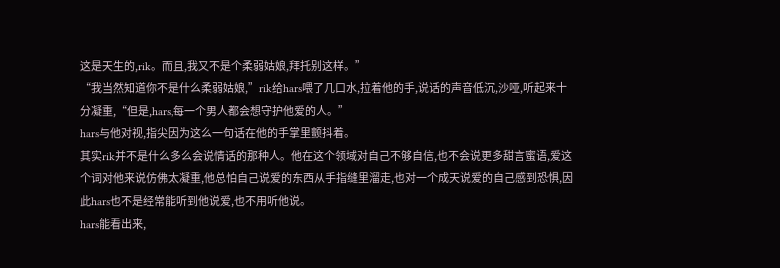这是天生的,rik。而且,我又不是个柔弱姑娘,拜托别这样。”
“我当然知道你不是什么柔弱姑娘,”rik给hars喂了几口水,拉着他的手,说话的声音低沉,沙哑,听起来十分凝重,“但是,hars,每一个男人都会想守护他爱的人。”
hars与他对视,指尖因为这么一句话在他的手掌里颤抖着。
其实rik并不是什么多么会说情话的那种人。他在这个领域对自己不够自信,也不会说更多甜言蜜语,爱这个词对他来说仿佛太凝重,他总怕自己说爱的东西从手指缝里溜走,也对一个成天说爱的自己感到恐惧,因此hars也不是经常能听到他说爱,也不用听他说。
hars能看出来,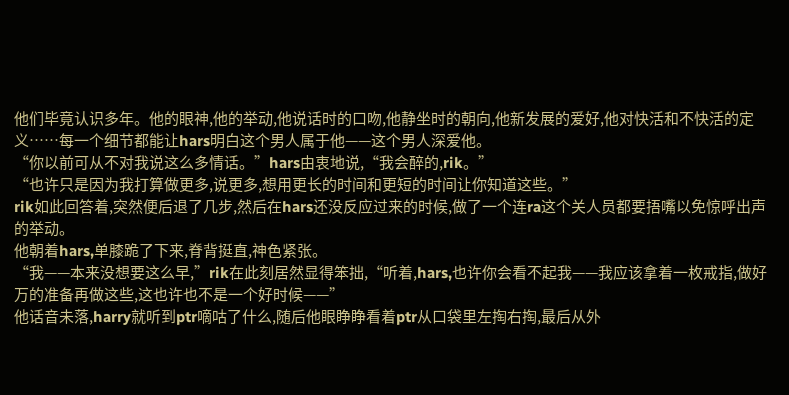他们毕竟认识多年。他的眼神,他的举动,他说话时的口吻,他静坐时的朝向,他新发展的爱好,他对快活和不快活的定义……每一个细节都能让hars明白这个男人属于他——这个男人深爱他。
“你以前可从不对我说这么多情话。”hars由衷地说,“我会醉的,rik。”
“也许只是因为我打算做更多,说更多,想用更长的时间和更短的时间让你知道这些。”
rik如此回答着,突然便后退了几步,然后在hars还没反应过来的时候,做了一个连ra这个关人员都要捂嘴以免惊呼出声的举动。
他朝着hars,单膝跪了下来,脊背挺直,神色紧张。
“我——本来没想要这么早,”rik在此刻居然显得笨拙,“听着,hars,也许你会看不起我——我应该拿着一枚戒指,做好万的准备再做这些,这也许也不是一个好时候——”
他话音未落,harry就听到ptr嘀咕了什么,随后他眼睁睁看着ptr从口袋里左掏右掏,最后从外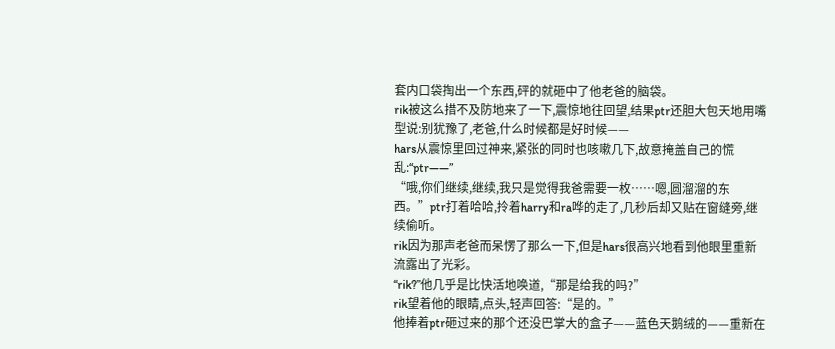套内口袋掏出一个东西,砰的就砸中了他老爸的脑袋。
rik被这么措不及防地来了一下,震惊地往回望,结果ptr还胆大包天地用嘴型说:别犹豫了,老爸,什么时候都是好时候——
hars从震惊里回过神来,紧张的同时也咳嗽几下,故意掩盖自己的慌乱:“ptr——”
“哦,你们继续,继续,我只是觉得我爸需要一枚……嗯,圆溜溜的东西。”ptr打着哈哈,拎着harry和ra哗的走了,几秒后却又贴在窗缝旁,继续偷听。
rik因为那声老爸而呆愣了那么一下,但是hars很高兴地看到他眼里重新流露出了光彩。
“rik?”他几乎是比快活地唤道,“那是给我的吗?”
rik望着他的眼睛,点头,轻声回答:“是的。”
他捧着ptr砸过来的那个还没巴掌大的盒子——蓝色天鹅绒的——重新在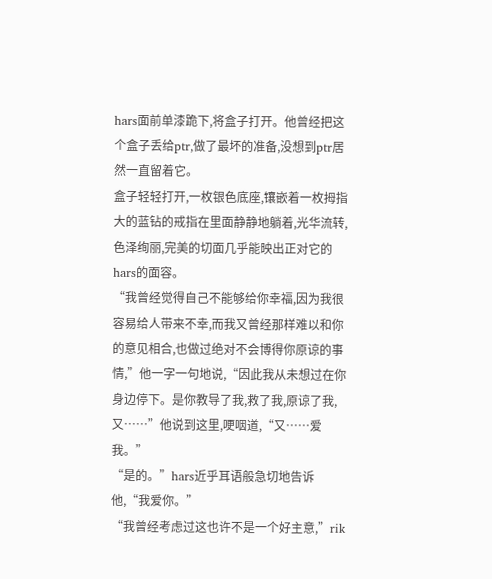hars面前单漆跪下,将盒子打开。他曾经把这个盒子丢给ptr,做了最坏的准备,没想到ptr居然一直留着它。
盒子轻轻打开,一枚银色底座,镶嵌着一枚拇指大的蓝钻的戒指在里面静静地躺着,光华流转,色泽绚丽,完美的切面几乎能映出正对它的hars的面容。
“我曾经觉得自己不能够给你幸福,因为我很容易给人带来不幸,而我又曾经那样难以和你的意见相合,也做过绝对不会博得你原谅的事情,”他一字一句地说,“因此我从未想过在你身边停下。是你教导了我,救了我,原谅了我,又……”他说到这里,哽咽道,“又……爱我。”
“是的。”hars近乎耳语般急切地告诉他,“我爱你。”
“我曾经考虑过这也许不是一个好主意,”rik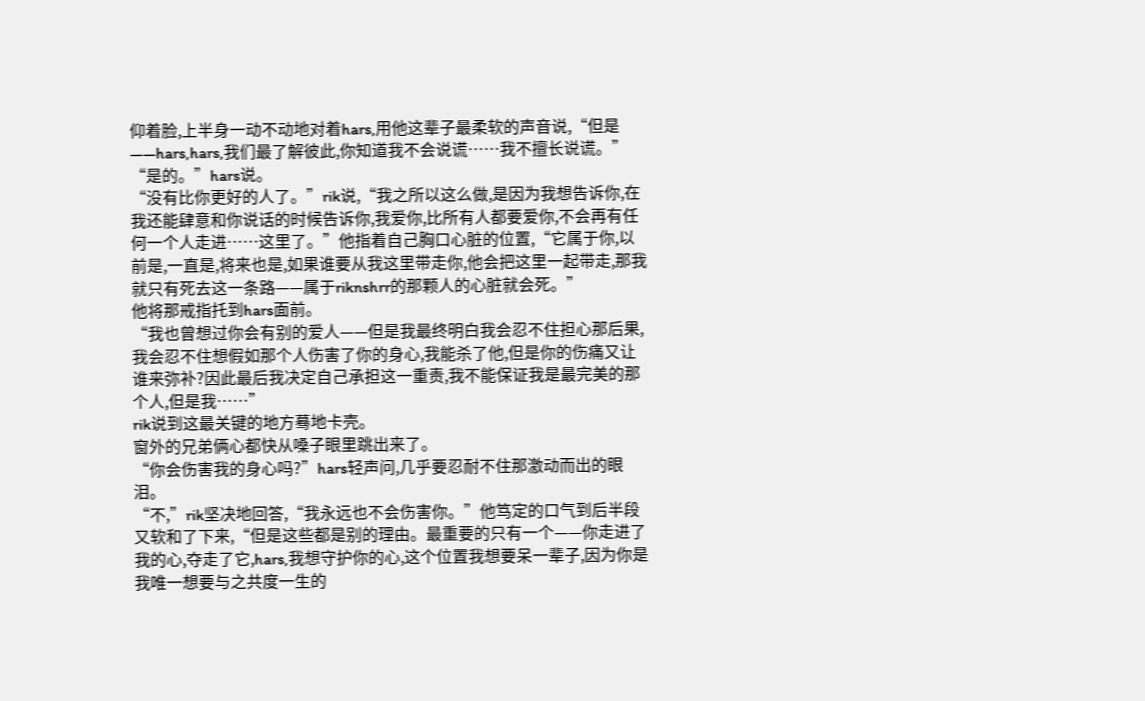仰着脸,上半身一动不动地对着hars,用他这辈子最柔软的声音说,“但是——hars,hars,我们最了解彼此,你知道我不会说谎……我不擅长说谎。”
“是的。”hars说。
“没有比你更好的人了。”rik说,“我之所以这么做,是因为我想告诉你,在我还能肆意和你说话的时候告诉你,我爱你,比所有人都要爱你,不会再有任何一个人走进……这里了。”他指着自己胸口心脏的位置,“它属于你,以前是,一直是,将来也是,如果谁要从我这里带走你,他会把这里一起带走,那我就只有死去这一条路——属于riknshrr的那颗人的心脏就会死。”
他将那戒指托到hars面前。
“我也曾想过你会有别的爱人——但是我最终明白我会忍不住担心那后果,我会忍不住想假如那个人伤害了你的身心,我能杀了他,但是你的伤痛又让谁来弥补?因此最后我决定自己承担这一重责,我不能保证我是最完美的那个人,但是我……”
rik说到这最关键的地方蓦地卡壳。
窗外的兄弟俩心都快从嗓子眼里跳出来了。
“你会伤害我的身心吗?”hars轻声问,几乎要忍耐不住那激动而出的眼泪。
“不,”rik坚决地回答,“我永远也不会伤害你。”他笃定的口气到后半段又软和了下来,“但是这些都是别的理由。最重要的只有一个——你走进了我的心,夺走了它,hars,我想守护你的心,这个位置我想要呆一辈子,因为你是我唯一想要与之共度一生的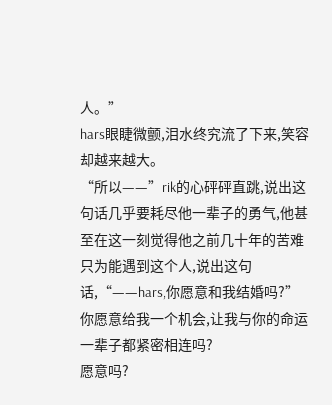人。”
hars眼睫微颤,泪水终究流了下来,笑容却越来越大。
“所以——”rik的心砰砰直跳,说出这句话几乎要耗尽他一辈子的勇气,他甚至在这一刻觉得他之前几十年的苦难只为能遇到这个人,说出这句话,“——hars,你愿意和我结婚吗?”
你愿意给我一个机会,让我与你的命运一辈子都紧密相连吗?
愿意吗?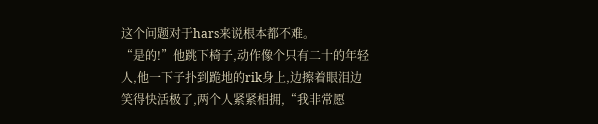这个问题对于hars来说根本都不难。
“是的!”他跳下椅子,动作像个只有二十的年轻人,他一下子扑到跪地的rik身上,边擦着眼泪边笑得快活极了,两个人紧紧相拥,“我非常愿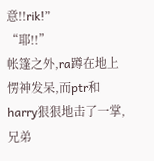意!!rik!”
“耶!!”
帐篷之外,ra蹲在地上愣神发呆,而ptr和harry狠狠地击了一掌,兄弟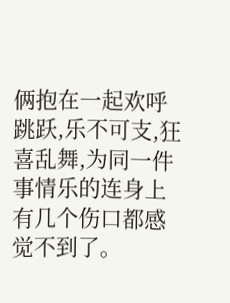俩抱在一起欢呼跳跃,乐不可支,狂喜乱舞,为同一件事情乐的连身上有几个伤口都感觉不到了。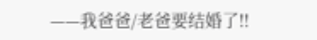——我爸爸/老爸要结婚了!!